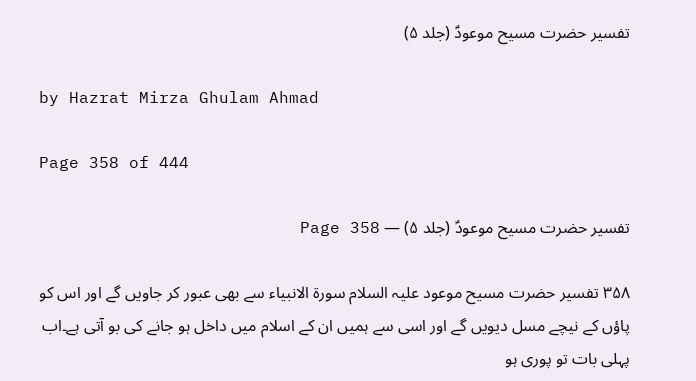تفسیر حضرت مسیح موعودؑ (جلد ۵)

by Hazrat Mirza Ghulam Ahmad

Page 358 of 444

تفسیر حضرت مسیح موعودؑ (جلد ۵) — Page 358

۳۵۸ تفسیر حضرت مسیح موعود علیہ السلام سورة الانبياء سے بھی عبور کر جاویں گے اور اس کو پاؤں کے نیچے مسل دیویں گے اور اسی سے ہمیں ان کے اسلام میں داخل ہو جانے کی بو آتی ہے۔اب پہلی بات تو پوری ہو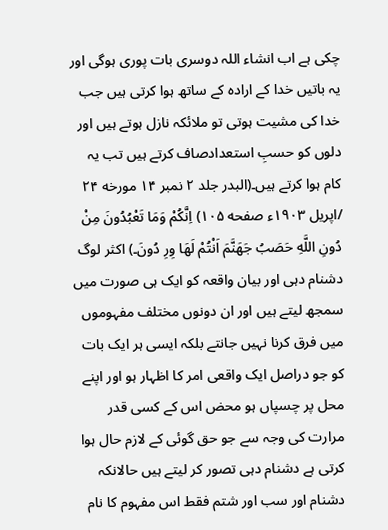چکی ہے اب انشاء اللہ دوسری بات پوری ہوگی اور یہ باتیں خدا کے ارادہ کے ساتھ ہوا کرتی ہیں جب خدا کی مشیت ہوتی تو ملائکہ نازل ہوتے ہیں اور دلوں کو حسبِ استعدادصاف کرتے ہیں تب یہ کام ہوا کرتے ہیں۔(البدر جلد ۲ نمبر ۱۴ مورخه ۲۴ /اپریل ۱۹۰۳ء صفحه ۱۰۵) اِنَّكُمْ وَمَا تَعْبُدُونَ مِنْ دُونِ اللَّهِ حَصَبُ جَهَنَّمَ اَنْتُمْ لَهَا وِرِ دُونَ۔) اکثر لوگ دشنام دہی اور بیان واقعہ کو ایک ہی صورت میں سمجھ لیتے ہیں اور ان دونوں مختلف مفہوموں میں فرق کرنا نہیں جانتے بلکہ ایسی ہر ایک بات کو جو دراصل ایک واقعی امر کا اظہار ہو اور اپنے محل پر چسپاں ہو محض اس کے کسی قدر مرارت کی وجہ سے جو حق گوئی کے لازم حال ہوا کرتی ہے دشنام دہی تصور کر لیتے ہیں حالانکہ دشنام اور سب اور شتم فقط اس مفہوم کا نام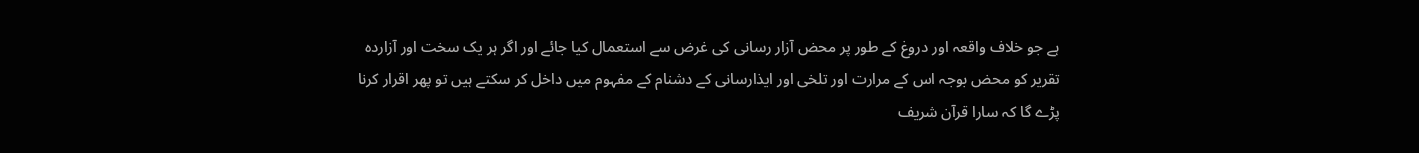ہے جو خلاف واقعہ اور دروغ کے طور پر محض آزار رسانی کی غرض سے استعمال کیا جائے اور اگر ہر یک سخت اور آزاردہ تقریر کو محض بوجہ اس کے مرارت اور تلخی اور ایذارسانی کے دشنام کے مفہوم میں داخل کر سکتے ہیں تو پھر اقرار کرنا پڑے گا کہ سارا قرآن شریف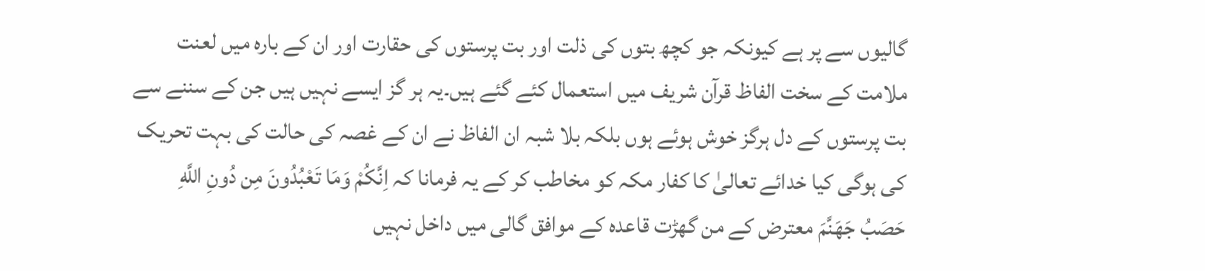گالیوں سے پر ہے کیونکہ جو کچھ بتوں کی ذلت اور بت پرستوں کی حقارت اور ان کے بارہ میں لعنت ملامت کے سخت الفاظ قرآن شریف میں استعمال کئے گئے ہیں۔یہ ہر گز ایسے نہیں ہیں جن کے سننے سے بت پرستوں کے دل ہرگز خوش ہوئے ہوں بلکہ بلا شبہ ان الفاظ نے ان کے غصہ کی حالت کی بہت تحریک کی ہوگی کیا خدائے تعالیٰ کا کفار مکہ کو مخاطب کر کے یہ فرمانا کہ اِنَّكُمْ وَمَا تَعْبُدُونَ مِن دُونِ اللَّهِ حَصَبُ جَهَنَّمَ معترض کے من گھڑت قاعدہ کے موافق گالی میں داخل نہیں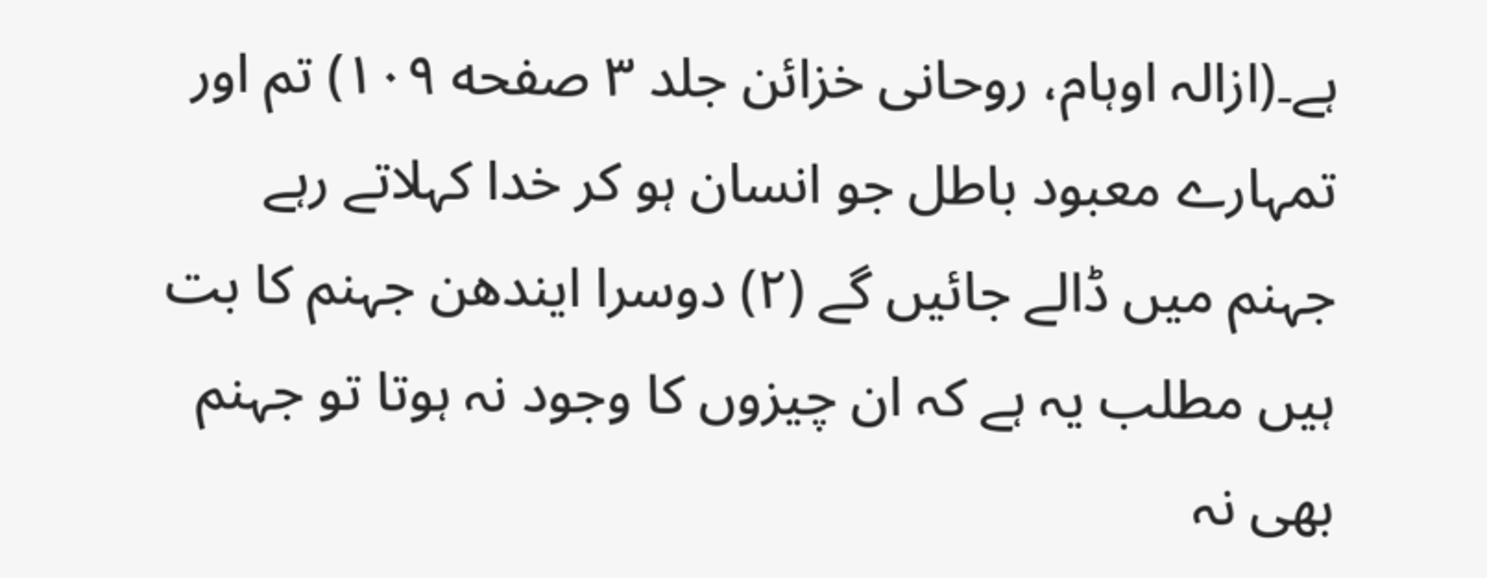ہے۔(ازالہ اوہام، روحانی خزائن جلد ۳ صفحه ۱۰۹) تم اور تمہارے معبود باطل جو انسان ہو کر خدا کہلاتے رہے جہنم میں ڈالے جائیں گے (۲) دوسرا ایندھن جہنم کا بت ہیں مطلب یہ ہے کہ ان چیزوں کا وجود نہ ہوتا تو جہنم بھی نہ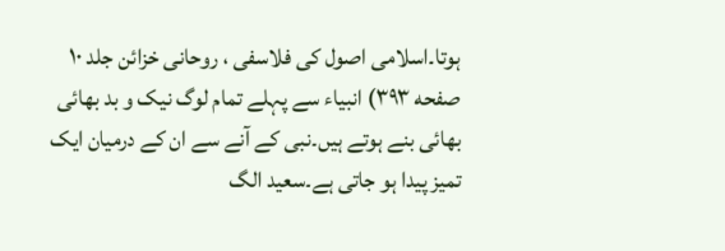ہوتا۔اسلامی اصول کی فلاسفی ، روحانی خزائن جلد ۱۰ صفحه ۳۹۳) انبیاء سے پہلے تمام لوگ نیک و بد بھائی بھائی بنے ہوتے ہیں۔نبی کے آنے سے ان کے درمیان ایک تمیز پیدا ہو جاتی ہے۔سعید الگ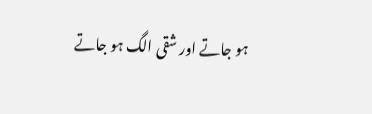ہو جاتے اور شقی الگ ہو جاتے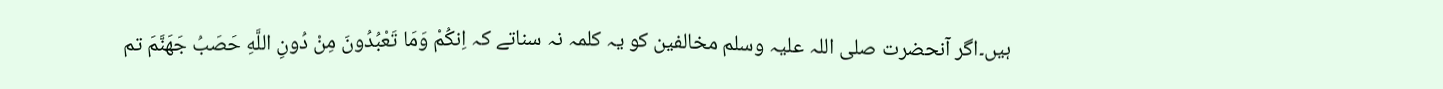ہیں۔اگر آنحضرت صلی اللہ علیہ وسلم مخالفین کو یہ کلمہ نہ سناتے کہ اِنكُمْ وَمَا تَعْبُدُونَ مِنْ دُونِ اللَّهِ حَصَبُ جَهَنَّمَ تم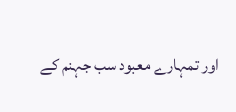اور تمہارے معبود سب جہنم کے